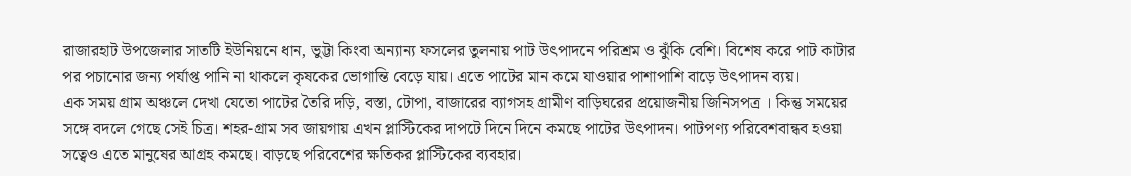রাজারহাট উপজেলার সাতটি ইউনিয়নে ধান, ভুট্টা কিংবা অন্যান্য ফসলের তুলনায় পাট উৎপাদনে পরিশ্রম ও ঝুঁকি বেশি। বিশেষ করে পাট কাটার পর পচানোর জন্য পর্যাপ্ত পানি না থাকলে কৃষকের ভোগান্তি বেড়ে যায়। এতে পাটের মান কমে যাওয়ার পাশাপাশি বাড়ে উৎপাদন ব্যয়।
এক সময় গ্রাম অঞ্চলে দেখা যেতো পাটের তৈরি দড়ি, বস্তা, টোপা, বাজারের ব্যাগসহ গ্রামীণ বাড়িঘরের প্রয়োজনীয় জিনিসপত্র । কিন্তু সময়ের সঙ্গে বদলে গেছে সেই চিত্র। শহর-গ্রাম সব জায়গায় এখন প্লাস্টিকের দাপটে দিনে দিনে কমছে পাটের উৎপাদন। পাটপণ্য পরিবেশবান্ধব হওয়া সত্বেও এতে মানুষের আগ্রহ কমছে। বাড়ছে পরিবেশের ক্ষতিকর প্লাস্টিকের ব্যবহার।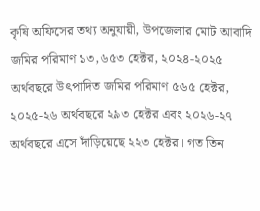কৃষি অফিসের তথ্য অনুযায়ী, উপজেলার মোট আবাদি জমির পরিমাণ ১৩,৬৫৩ হেক্টর, ২০২৪-২০২৫ অর্থবছরে উৎপাদিত জমির পরিমাণ ৫৬৫ হেক্টর, ২০২৫-২৬ অর্থবছরে ২৯৩ হেক্টর এবং ২০২৬-২৭ অর্থবছরে এসে দাঁড়িয়েছে ২২৩ হেক্টর। গত তিন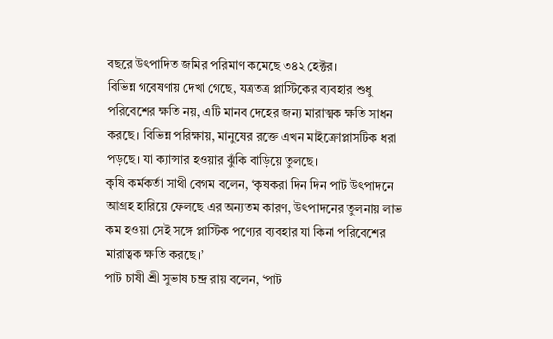বছরে উৎপাদিত জমির পরিমাণ কমেছে ৩৪২ হেক্টর।
বিভিন্ন গবেষণায় দেখা গেছে, যত্রতত্র প্লাস্টিকের ব্যবহার শুধু পরিবেশের ক্ষতি নয়, এটি মানব দেহের জন্য মারাত্মক ক্ষতি সাধন করছে। বিভিন্ন পরিক্ষায়, মানুষের রক্তে এখন মাইক্রোপ্লাসটিক ধরা পড়ছে। যা ক্যান্সার হওয়ার ঝুঁকি বাড়িয়ে তুলছে।
কৃষি কর্মকর্তা সাথী বেগম বলেন, ‘কৃষকরা দিন দিন পাট উৎপাদনে আগ্রহ হারিয়ে ফেলছে এর অন্যতম কারণ, উৎপাদনের তুলনায় লাভ কম হওয়া সেই সঙ্গে প্লাস্টিক পণ্যের ব্যবহার যা কিনা পরিবেশের মারাত্বক ক্ষতি করছে।’
পাট চাষী শ্রী সুভাষ চন্দ্র রায় বলেন, ‘পাট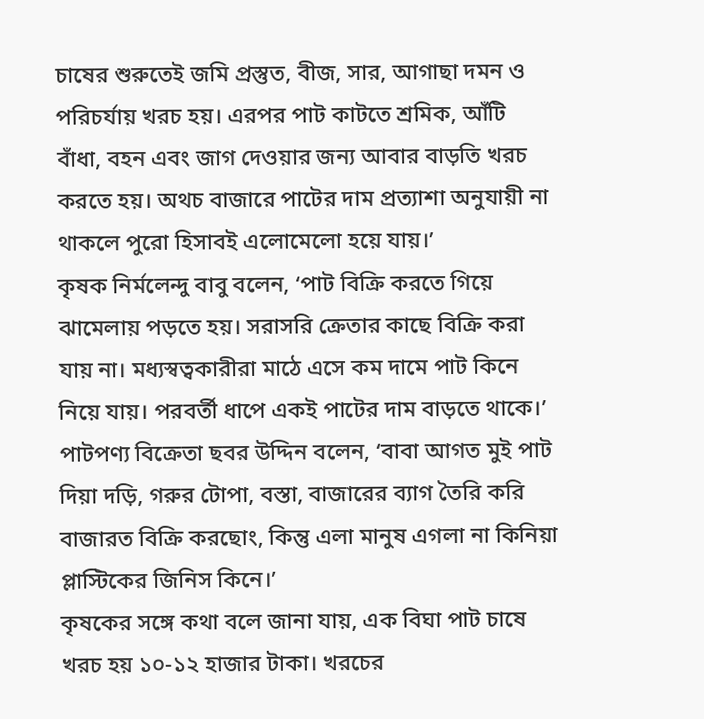চাষের শুরুতেই জমি প্রস্তুত, বীজ, সার, আগাছা দমন ও পরিচর্যায় খরচ হয়। এরপর পাট কাটতে শ্রমিক, আঁটি বাঁধা, বহন এবং জাগ দেওয়ার জন্য আবার বাড়তি খরচ করতে হয়। অথচ বাজারে পাটের দাম প্রত্যাশা অনুযায়ী না থাকলে পুরো হিসাবই এলোমেলো হয়ে যায়।’
কৃষক নির্মলেন্দু বাবু বলেন, ‘পাট বিক্রি করতে গিয়ে ঝামেলায় পড়তে হয়। সরাসরি ক্রেতার কাছে বিক্রি করা যায় না। মধ্যস্বত্বকারীরা মাঠে এসে কম দামে পাট কিনে নিয়ে যায়। পরবর্তী ধাপে একই পাটের দাম বাড়তে থাকে।’
পাটপণ্য বিক্রেতা ছবর উদ্দিন বলেন, ‘বাবা আগত মুই পাট দিয়া দড়ি, গরুর টোপা, বস্তা, বাজারের ব্যাগ তৈরি করি বাজারত বিক্রি করছোং, কিন্তু এলা মানুষ এগলা না কিনিয়া প্লাস্টিকের জিনিস কিনে।’
কৃষকের সঙ্গে কথা বলে জানা যায়, এক বিঘা পাট চাষে খরচ হয় ১০-১২ হাজার টাকা। খরচের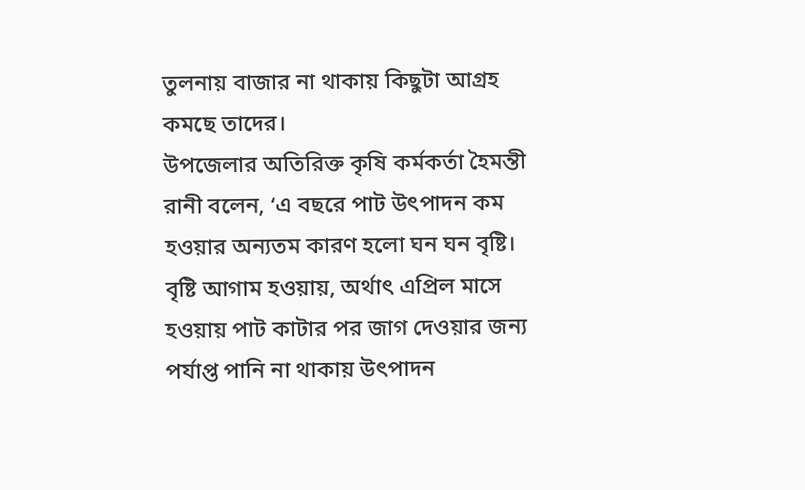তুলনায় বাজার না থাকায় কিছুটা আগ্রহ কমছে তাদের।
উপজেলার অতিরিক্ত কৃষি কর্মকর্তা হৈমন্তী রানী বলেন, ‘এ বছরে পাট উৎপাদন কম হওয়ার অন্যতম কারণ হলো ঘন ঘন বৃষ্টি। বৃষ্টি আগাম হওয়ায়, অর্থাৎ এপ্রিল মাসে হওয়ায় পাট কাটার পর জাগ দেওয়ার জন্য পর্যাপ্ত পানি না থাকায় উৎপাদন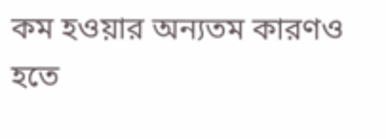কম হওয়ার অন্যতম কারণও হতে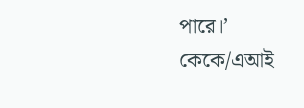পারে।’
কেকে/এআই